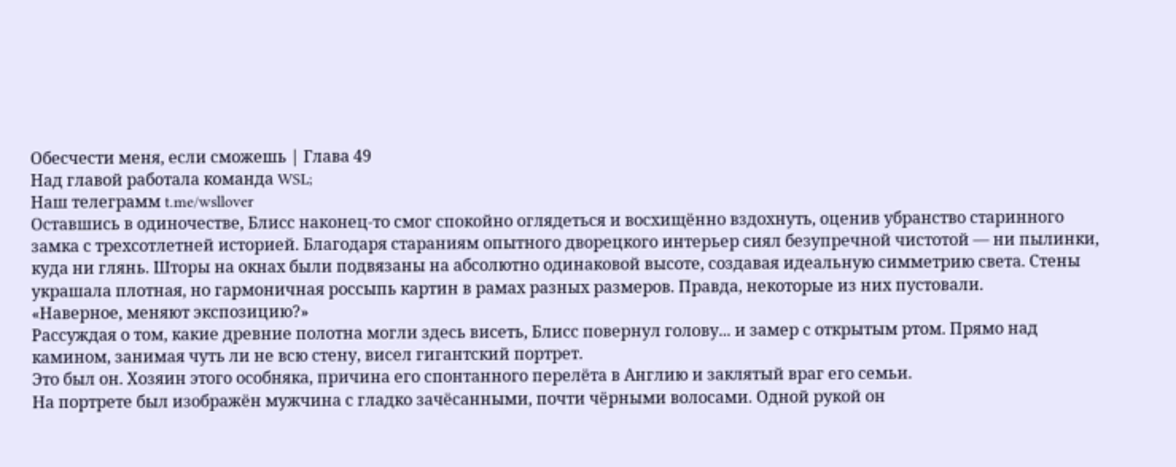Обесчести меня, если сможешь | Глава 49
Над главой работала команда WSL;
Наш телеграмм t.me/wsllover
Оставшись в одиночестве, Блисс наконец-то смог спокойно оглядеться и восхищённо вздохнуть, оценив убранство старинного замка с трехсотлетней историей. Благодаря стараниям опытного дворецкого интерьер сиял безупречной чистотой — ни пылинки, куда ни глянь. Шторы на окнах были подвязаны на абсолютно одинаковой высоте, создавая идеальную симметрию света. Стены украшала плотная, но гармоничная россыпь картин в рамах разных размеров. Правда, некоторые из них пустовали.
«Наверное, меняют экспозицию?»
Рассуждая о том, какие древние полотна могли здесь висеть, Блисс повернул голову... и замер с открытым ртом. Прямо над камином, занимая чуть ли не всю стену, висел гигантский портрет.
Это был он. Хозяин этого особняка, причина его спонтанного перелёта в Англию и заклятый враг его семьи.
На портрете был изображён мужчина с гладко зачёсанными, почти чёрными волосами. Одной рукой он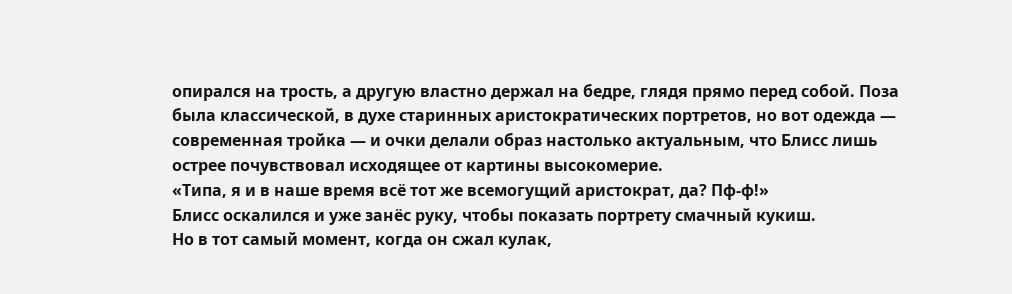опирался на трость, а другую властно держал на бедре, глядя прямо перед собой. Поза была классической, в духе старинных аристократических портретов, но вот одежда — современная тройка — и очки делали образ настолько актуальным, что Блисс лишь острее почувствовал исходящее от картины высокомерие.
«Типа, я и в наше время всё тот же всемогущий аристократ, да? Пф-ф!»
Блисс оскалился и уже занёс руку, чтобы показать портрету смачный кукиш.
Но в тот самый момент, когда он сжал кулак,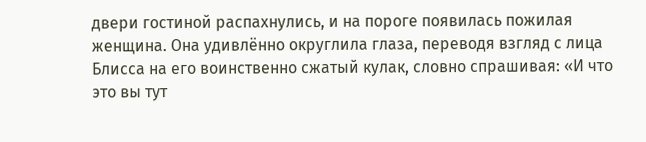двери гостиной распахнулись, и на пороге появилась пожилая женщина. Она удивлённо округлила глаза, переводя взгляд с лица Блисса на его воинственно сжатый кулак, словно спрашивая: «И что это вы тут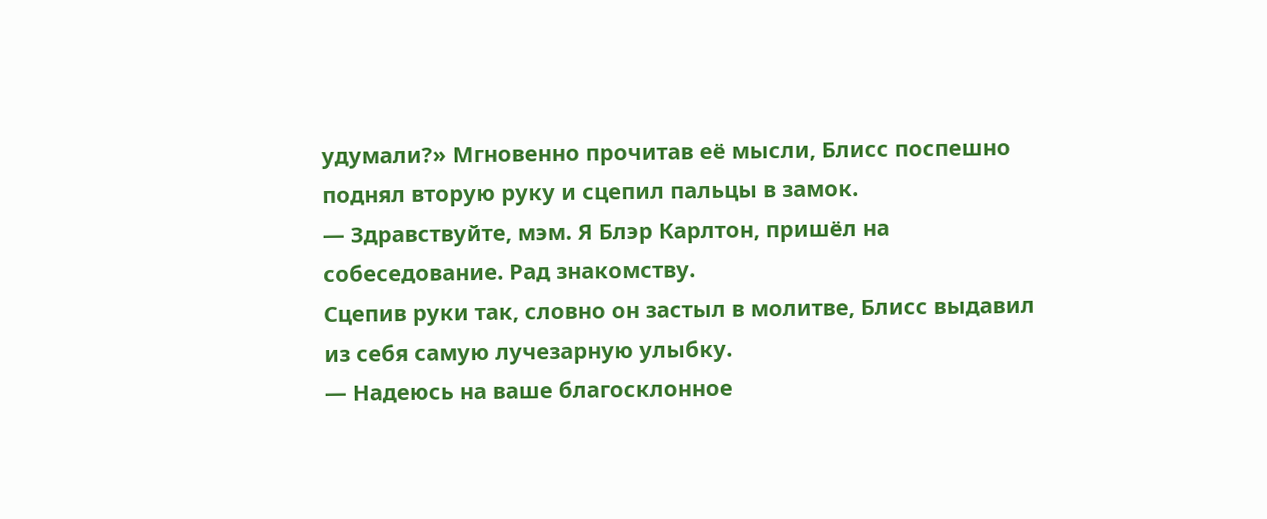удумали?» Мгновенно прочитав её мысли, Блисс поспешно поднял вторую руку и сцепил пальцы в замок.
— Здравствуйте, мэм. Я Блэр Карлтон, пришёл на собеседование. Рад знакомству.
Сцепив руки так, словно он застыл в молитве, Блисс выдавил из себя самую лучезарную улыбку.
— Надеюсь на ваше благосклонное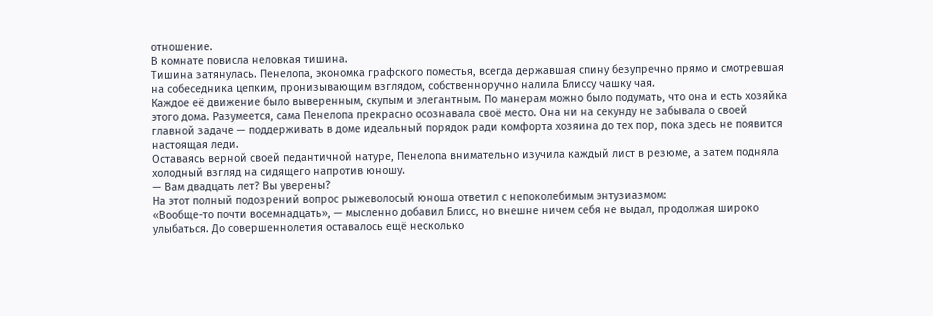отношение.
В комнате повисла неловкая тишина.
Тишина затянулась. Пенелопа, экономка графского поместья, всегда державшая спину безупречно прямо и смотревшая на собеседника цепким, пронизывающим взглядом, собственноручно налила Блиссу чашку чая.
Каждое её движение было выверенным, скупым и элегантным. По манерам можно было подумать, что она и есть хозяйка этого дома. Разумеется, сама Пенелопа прекрасно осознавала своё место. Она ни на секунду не забывала о своей главной задаче — поддерживать в доме идеальный порядок ради комфорта хозяина до тех пор, пока здесь не появится настоящая леди.
Оставаясь верной своей педантичной натуре, Пенелопа внимательно изучила каждый лист в резюме, а затем подняла холодный взгляд на сидящего напротив юношу.
— Вам двадцать лет? Вы уверены?
На этот полный подозрений вопрос рыжеволосый юноша ответил с непоколебимым энтузиазмом:
«Вообще-то почти восемнадцать», — мысленно добавил Блисс, но внешне ничем себя не выдал, продолжая широко улыбаться. До совершеннолетия оставалось ещё несколько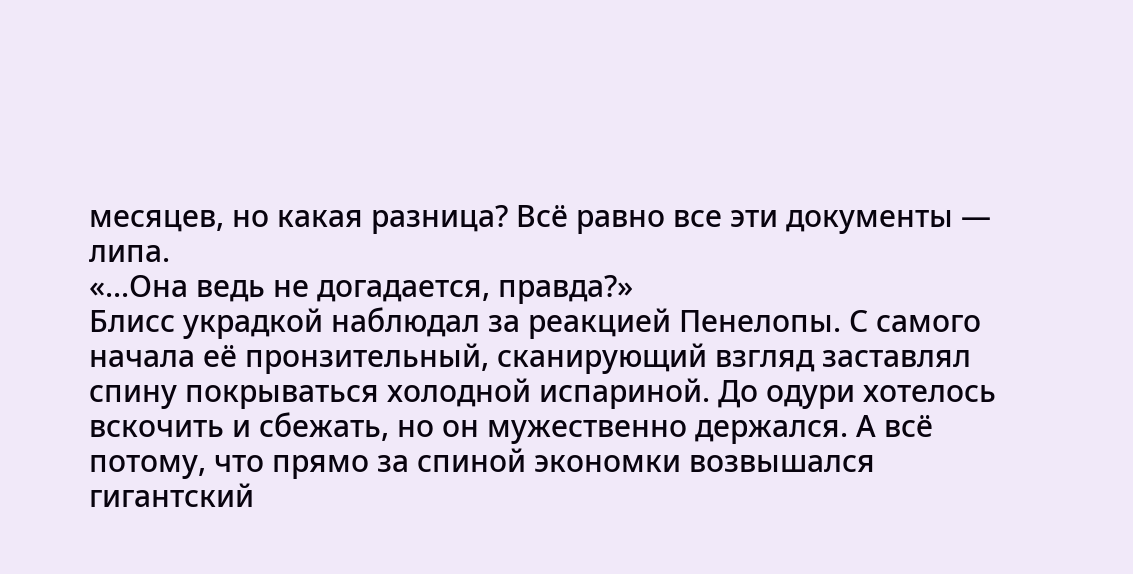месяцев, но какая разница? Всё равно все эти документы — липа.
«...Она ведь не догадается, правда?»
Блисс украдкой наблюдал за реакцией Пенелопы. С самого начала её пронзительный, сканирующий взгляд заставлял спину покрываться холодной испариной. До одури хотелось вскочить и сбежать, но он мужественно держался. А всё потому, что прямо за спиной экономки возвышался гигантский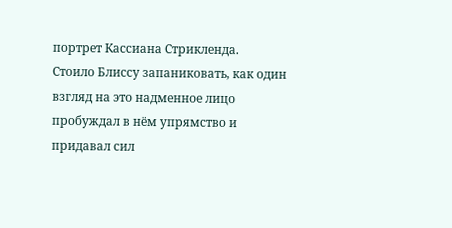портрет Кассиана Стрикленда.
Стоило Блиссу запаниковать, как один взгляд на это надменное лицо пробуждал в нём упрямство и придавал сил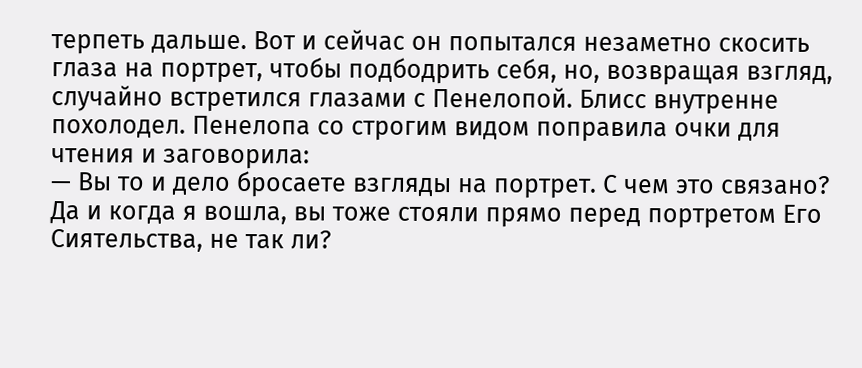терпеть дальше. Вот и сейчас он попытался незаметно скосить глаза на портрет, чтобы подбодрить себя, но, возвращая взгляд, случайно встретился глазами с Пенелопой. Блисс внутренне похолодел. Пенелопа со строгим видом поправила очки для чтения и заговорила:
— Вы то и дело бросаете взгляды на портрет. С чем это связано? Да и когда я вошла, вы тоже стояли прямо перед портретом Его Сиятельства, не так ли?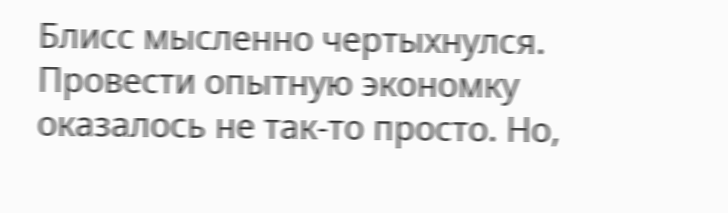Блисс мысленно чертыхнулся. Провести опытную экономку оказалось не так-то просто. Но,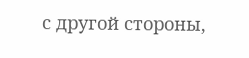с другой стороны,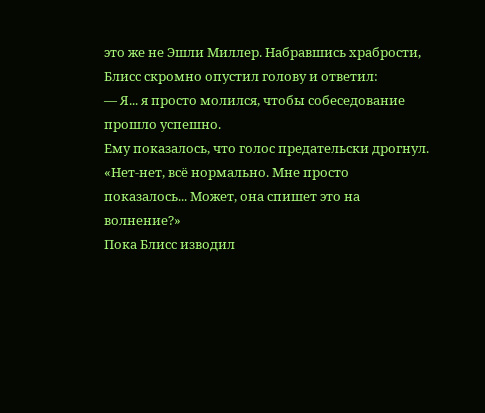это же не Эшли Миллер. Набравшись храбрости, Блисс скромно опустил голову и ответил:
— Я... я просто молился, чтобы собеседование прошло успешно.
Ему показалось, что голос предательски дрогнул.
«Нет-нет, всё нормально. Мне просто показалось... Может, она спишет это на волнение?»
Пока Блисс изводил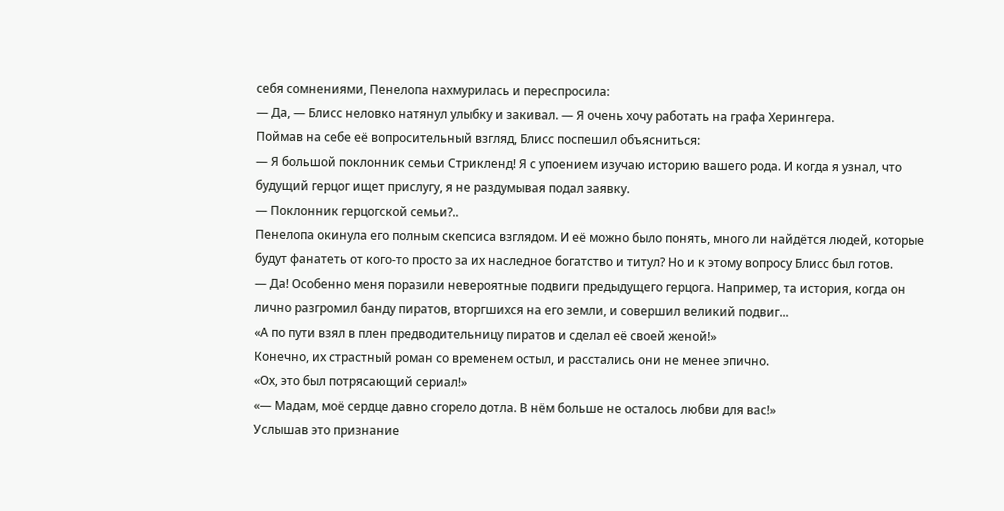себя сомнениями, Пенелопа нахмурилась и переспросила:
— Да, — Блисс неловко натянул улыбку и закивал. — Я очень хочу работать на графа Херингера.
Поймав на себе её вопросительный взгляд, Блисс поспешил объясниться:
— Я большой поклонник семьи Стрикленд! Я с упоением изучаю историю вашего рода. И когда я узнал, что будущий герцог ищет прислугу, я не раздумывая подал заявку.
— Поклонник герцогской семьи?..
Пенелопа окинула его полным скепсиса взглядом. И её можно было понять, много ли найдётся людей, которые будут фанатеть от кого-то просто за их наследное богатство и титул? Но и к этому вопросу Блисс был готов.
— Да! Особенно меня поразили невероятные подвиги предыдущего герцога. Например, та история, когда он лично разгромил банду пиратов, вторгшихся на его земли, и совершил великий подвиг...
«А по пути взял в плен предводительницу пиратов и сделал её своей женой!»
Конечно, их страстный роман со временем остыл, и расстались они не менее эпично.
«Ох, это был потрясающий сериал!»
«— Мадам, моё сердце давно сгорело дотла. В нём больше не осталось любви для вас!»
Услышав это признание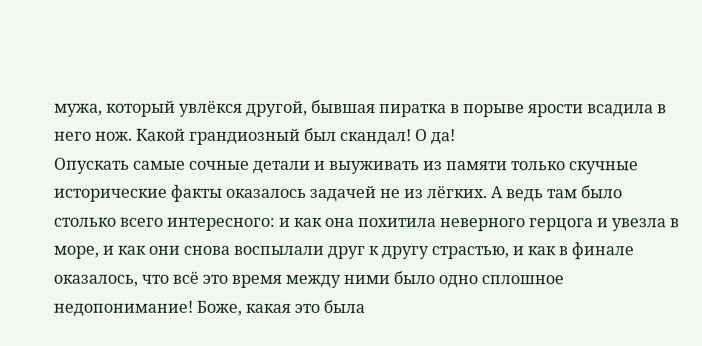мужа, который увлёкся другой, бывшая пиратка в порыве ярости всадила в него нож. Какой грандиозный был скандал! О да!
Опускать самые сочные детали и выуживать из памяти только скучные исторические факты оказалось задачей не из лёгких. А ведь там было столько всего интересного: и как она похитила неверного герцога и увезла в море, и как они снова воспылали друг к другу страстью, и как в финале оказалось, что всё это время между ними было одно сплошное недопонимание! Боже, какая это была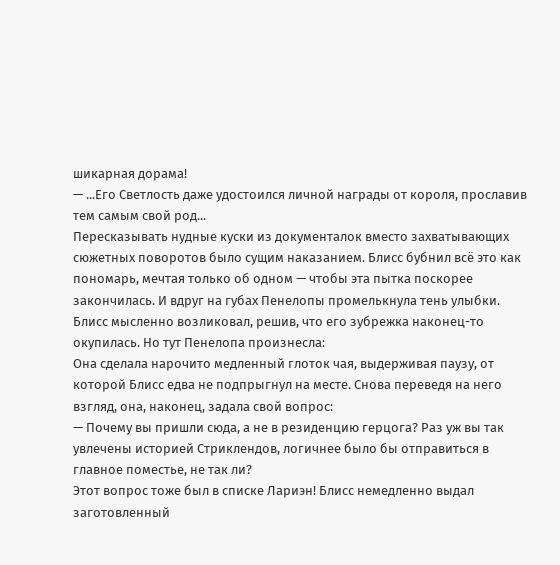шикарная дорама!
— ...Его Светлость даже удостоился личной награды от короля, прославив тем самым свой род...
Пересказывать нудные куски из документалок вместо захватывающих сюжетных поворотов было сущим наказанием. Блисс бубнил всё это как пономарь, мечтая только об одном — чтобы эта пытка поскорее закончилась. И вдруг на губах Пенелопы промелькнула тень улыбки.
Блисс мысленно возликовал, решив, что его зубрежка наконец-то окупилась. Но тут Пенелопа произнесла:
Она сделала нарочито медленный глоток чая, выдерживая паузу, от которой Блисс едва не подпрыгнул на месте. Снова переведя на него взгляд, она, наконец, задала свой вопрос:
— Почему вы пришли сюда, а не в резиденцию герцога? Раз уж вы так увлечены историей Стриклендов, логичнее было бы отправиться в главное поместье, не так ли?
Этот вопрос тоже был в списке Лариэн! Блисс немедленно выдал заготовленный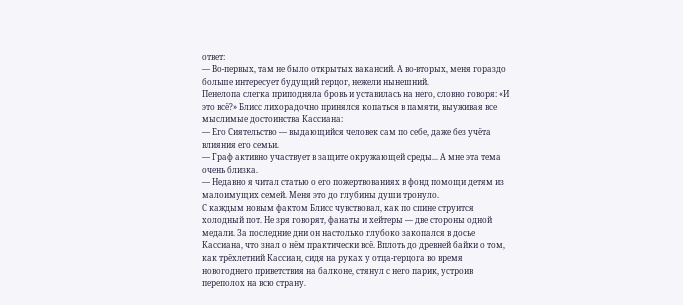ответ:
— Во-первых, там не было открытых вакансий. А во-вторых, меня гораздо больше интересует будущий герцог, нежели нынешний.
Пенелопа слегка приподняла бровь и уставилась на него, словно говоря: «И это всё?» Блисс лихорадочно принялся копаться в памяти, выуживая все мыслимые достоинства Кассиана:
— Его Сиятельство — выдающийся человек сам по себе, даже без учёта влияния его семьи.
— Граф активно участвует в защите окружающей среды... А мне эта тема очень близка.
— Недавно я читал статью о его пожертвованиях в фонд помощи детям из малоимущих семей. Меня это до глубины души тронуло.
С каждым новым фактом Блисс чувствовал, как по спине струится холодный пот. Не зря говорят, фанаты и хейтеры — две стороны одной медали. За последние дни он настолько глубоко закопался в досье Кассиана, что знал о нём практически всё. Вплоть до древней байки о том, как трёхлетний Кассиан, сидя на руках у отца-герцога во время новогоднего приветствия на балконе, стянул с него парик, устроив переполох на всю страну.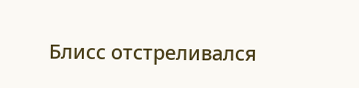Блисс отстреливался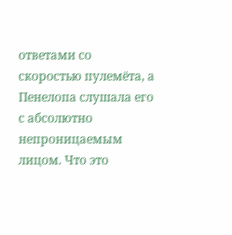ответами со скоростью пулемёта, а Пенелопа слушала его с абсолютно непроницаемым лицом. Что это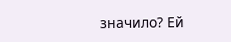значило? Ей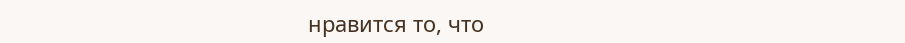нравится то, что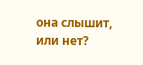она слышит, или нет?